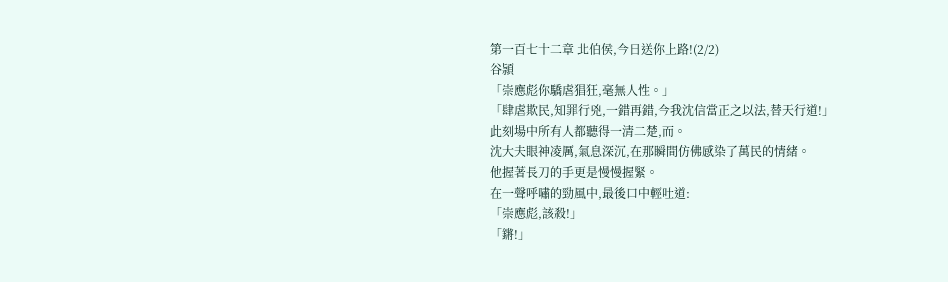第一百七十二章 北伯侯,今日送你上路!(2/2)
谷頴
「崇應彪你驕虐猖狂,毫無人性。」
「肆虐欺民,知罪行兇,一錯再錯,今我沈信當正之以法,替天行道!」
此刻場中所有人都聽得一清二楚,而。
沈大夫眼神凌厲,氣息深沉,在那瞬間仿佛感染了萬民的情緒。
他握著長刀的手更是慢慢握緊。
在一聲呼嘯的勁風中,最後口中輕吐道:
「崇應彪,該殺!」
「鏘!」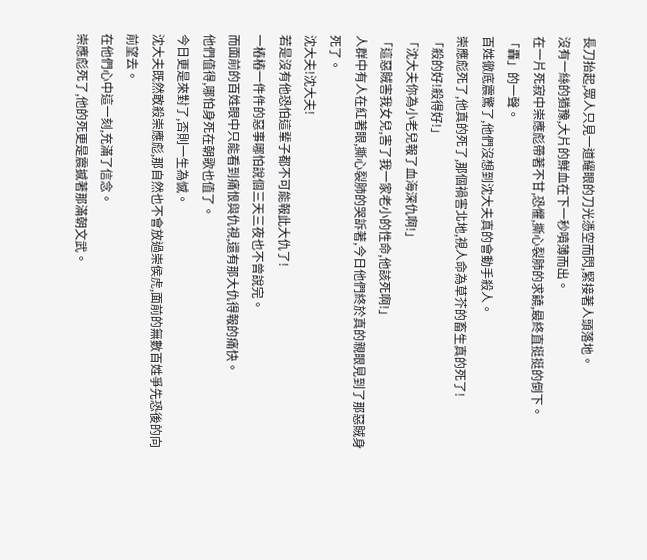長刀抬起,眾人只見一道耀眼的刀光憑空而閃,緊接著人頭落地。
沒有一絲的猶豫,大片的鮮血在下一秒噴薄而出。
在一片死寂中崇應彪帶著不甘,恐懼,撕心裂肺的求饒,最終直挺挺的倒下。
「轟」的一聲。
百姓徹底震驚了,他們沒想到沈大夫真的會動手殺人。
崇應彪死了,他真的死了,那個禍害北地,視人命為草芥的畜生真的死了!
「殺的好!殺得好!」
「沈大夫你為小老兒報了血海深仇啊!」
「這惡賊害我女兒,害了我一家老小的性命,他該死啊!」
人群中有人在紅著眼,撕心裂肺的哭訴著,今日他們終於真的親眼見到了那惡賊身死了。
沈大夫!沈大夫!
若是沒有他恐怕這輩子都不可能報此大仇了!
一樁樁一件件的惡事哪怕說個三天三夜也不曾說完。
而面前的百姓眼中只能看到痛恨與仇視,還有那大仇得報的痛快。
他們值得,哪怕身死在朝歌也值了。
今日更是來對了,否則一生為憾。
沈大夫既然敢殺崇應彪,那自然也不會放過崇侯虎,面前的無數百姓爭先恐後的向前望去。
在他們心中這一刻,充滿了信念。
崇應彪死了,他的死更是震撼著那滿朝文武。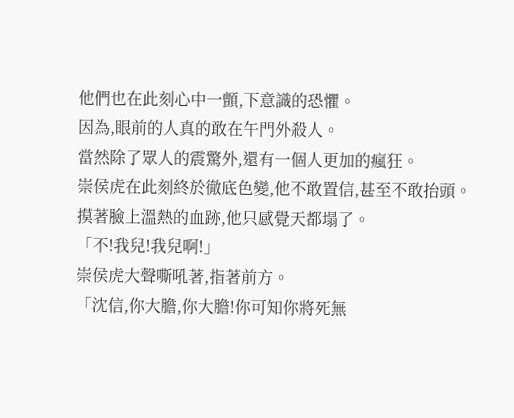他們也在此刻心中一顫,下意識的恐懼。
因為,眼前的人真的敢在午門外殺人。
當然除了眾人的震驚外,還有一個人更加的瘋狂。
崇侯虎在此刻終於徹底色變,他不敢置信,甚至不敢抬頭。
摸著臉上溫熱的血跡,他只感覺天都塌了。
「不!我兒!我兒啊!」
崇侯虎大聲嘶吼著,指著前方。
「沈信,你大膽,你大膽!你可知你將死無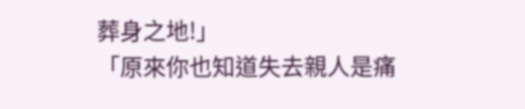葬身之地!」
「原來你也知道失去親人是痛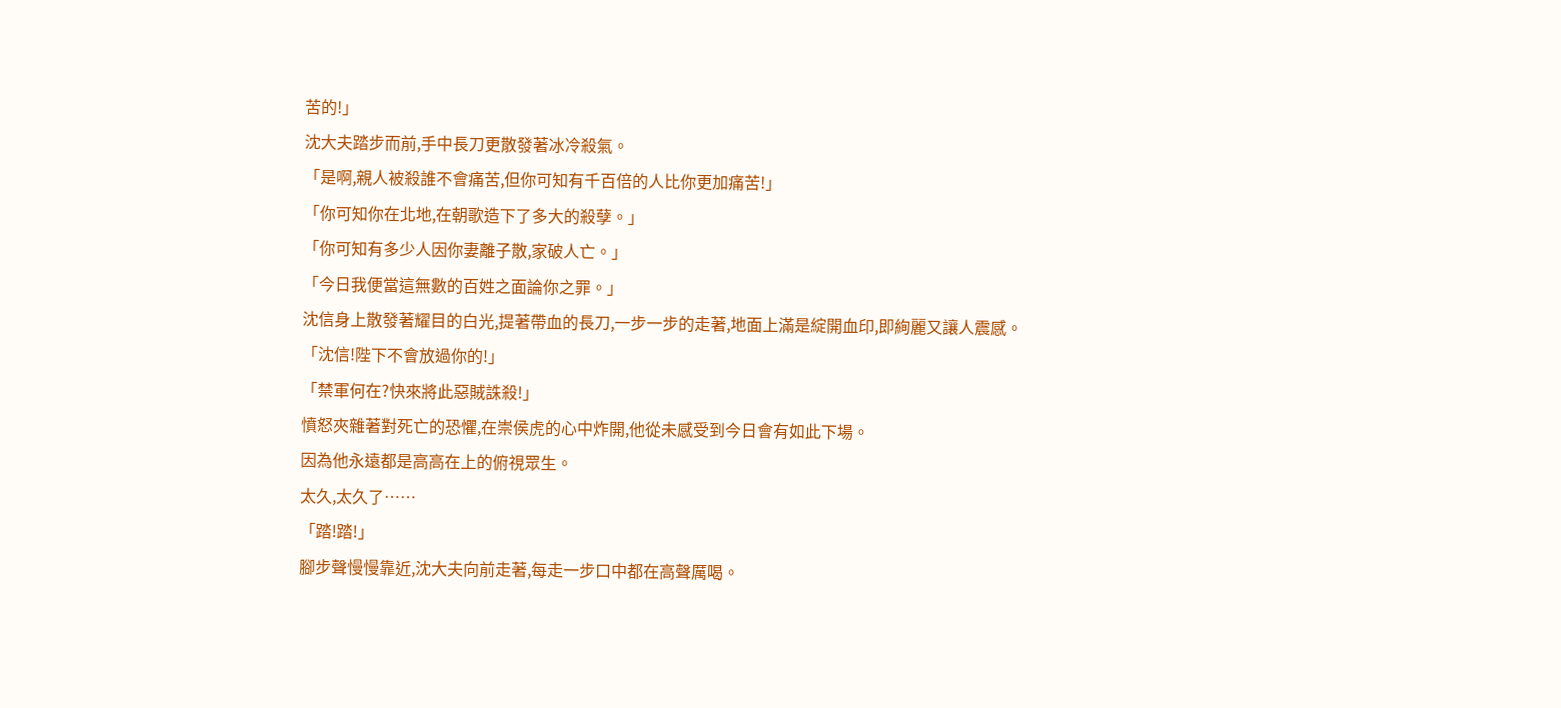苦的!」
沈大夫踏步而前,手中長刀更散發著冰冷殺氣。
「是啊,親人被殺誰不會痛苦,但你可知有千百倍的人比你更加痛苦!」
「你可知你在北地,在朝歌造下了多大的殺孽。」
「你可知有多少人因你妻離子散,家破人亡。」
「今日我便當這無數的百姓之面論你之罪。」
沈信身上散發著耀目的白光,提著帶血的長刀,一步一步的走著,地面上滿是綻開血印,即絢麗又讓人震感。
「沈信!陛下不會放過你的!」
「禁軍何在?快來將此惡賊誅殺!」
憤怒夾雜著對死亡的恐懼,在崇侯虎的心中炸開,他從未感受到今日會有如此下場。
因為他永遠都是高高在上的俯視眾生。
太久,太久了……
「踏!踏!」
腳步聲慢慢靠近,沈大夫向前走著,每走一步口中都在高聲厲喝。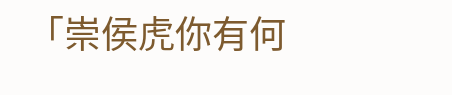「崇侯虎你有何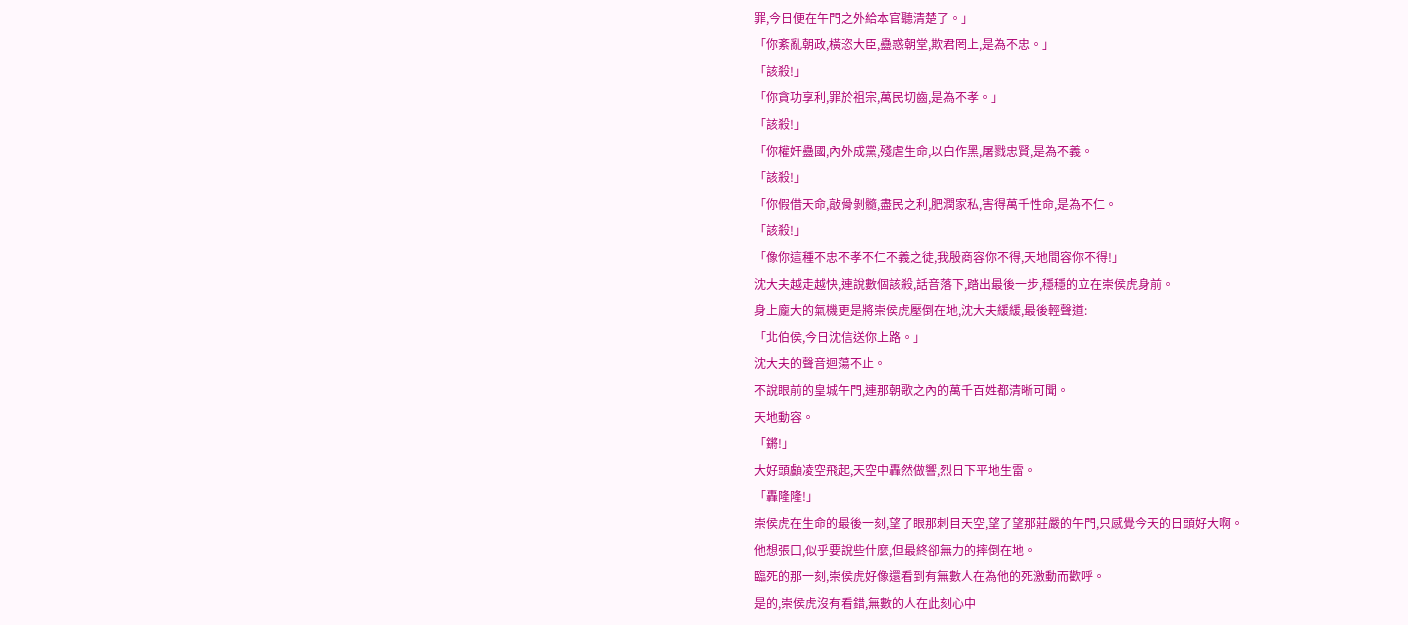罪,今日便在午門之外給本官聽清楚了。」
「你紊亂朝政,橫恣大臣,蠱惑朝堂,欺君罔上,是為不忠。」
「該殺!」
「你貪功享利,罪於祖宗,萬民切齒,是為不孝。」
「該殺!」
「你權奸蠱國,內外成黨,殘虐生命,以白作黑,屠戮忠賢,是為不義。
「該殺!」
「你假借天命,敲骨剝髓,盡民之利,肥潤家私,害得萬千性命,是為不仁。
「該殺!」
「像你這種不忠不孝不仁不義之徒,我殷商容你不得,天地間容你不得!」
沈大夫越走越快,連說數個該殺,話音落下,踏出最後一步,穩穩的立在崇侯虎身前。
身上龐大的氣機更是將崇侯虎壓倒在地,沈大夫緩緩,最後輕聲道:
「北伯侯,今日沈信送你上路。」
沈大夫的聲音迴蕩不止。
不說眼前的皇城午門,連那朝歌之內的萬千百姓都清晰可聞。
天地動容。
「鏘!」
大好頭顱凌空飛起,天空中轟然做響,烈日下平地生雷。
「轟隆隆!」
崇侯虎在生命的最後一刻,望了眼那刺目天空,望了望那莊嚴的午門,只感覺今天的日頭好大啊。
他想張口,似乎要說些什麼,但最終卻無力的摔倒在地。
臨死的那一刻,崇侯虎好像還看到有無數人在為他的死激動而歡呼。
是的,崇侯虎沒有看錯,無數的人在此刻心中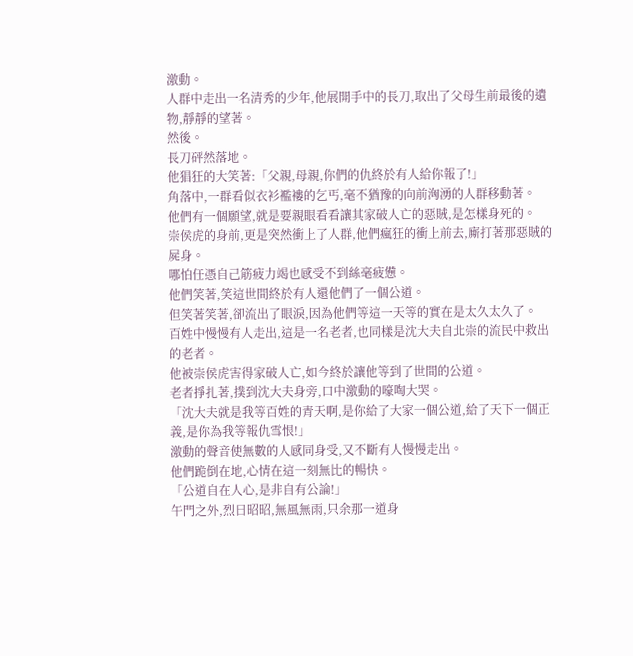激動。
人群中走出一名清秀的少年,他展開手中的長刀,取出了父母生前最後的遺物,靜靜的望著。
然後。
長刀砰然落地。
他猖狂的大笑著:「父親,母親,你們的仇終於有人給你報了!」
角落中,一群看似衣衫襤褸的乞丐,毫不猶豫的向前洶湧的人群移動著。
他們有一個願望,就是要親眼看看讓其家破人亡的惡賊,是怎樣身死的。
崇侯虎的身前,更是突然衝上了人群,他們瘋狂的衝上前去,廝打著那惡賊的屍身。
哪怕任憑自己筋疲力竭也感受不到絲毫疲憊。
他們笑著,笑這世間終於有人還他們了一個公道。
但笑著笑著,卻流出了眼淚,因為他們等這一天等的實在是太久太久了。
百姓中慢慢有人走出,這是一名老者,也同樣是沈大夫自北崇的流民中救出的老者。
他被崇侯虎害得家破人亡,如今終於讓他等到了世間的公道。
老者掙扎著,撲到沈大夫身旁,口中激動的嚎啕大哭。
「沈大夫就是我等百姓的青天啊,是你給了大家一個公道,給了天下一個正義,是你為我等報仇雪恨!」
激動的聲音使無數的人感同身受,又不斷有人慢慢走出。
他們跪倒在地,心情在這一刻無比的暢快。
「公道自在人心,是非自有公論!」
午門之外,烈日昭昭,無風無雨,只余那一道身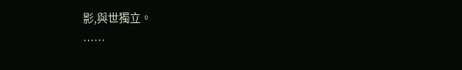影,與世獨立。
……